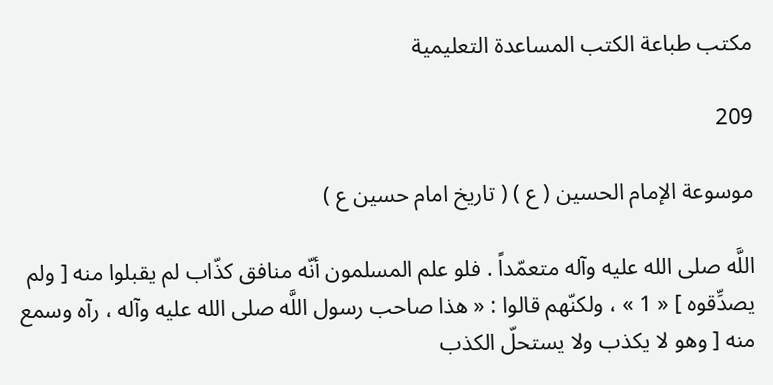مكتب طباعة الكتب المساعدة التعليمية

209

موسوعة الإمام الحسين ( ع ) ( تاريخ امام حسين ع )

اللَّه صلى الله عليه وآله متعمّداً . فلو علم المسلمون أنّه منافق كذّاب لم يقبلوا منه [ ولم يصدِّقوه ] « 1 » ، ولكنّهم قالوا : « هذا صاحب رسول اللَّه صلى الله عليه وآله ، رآه وسمع منه [ وهو لا يكذب ولا يستحلّ الكذب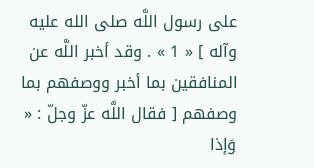على رسول اللَّه صلى الله عليه وآله ] « 1 » . وقد أخبر اللَّه عن المنافقين بما أخبر ووصفهم بما وصفهم [ فقال اللَّه عزّ وجلّ : « وَإذا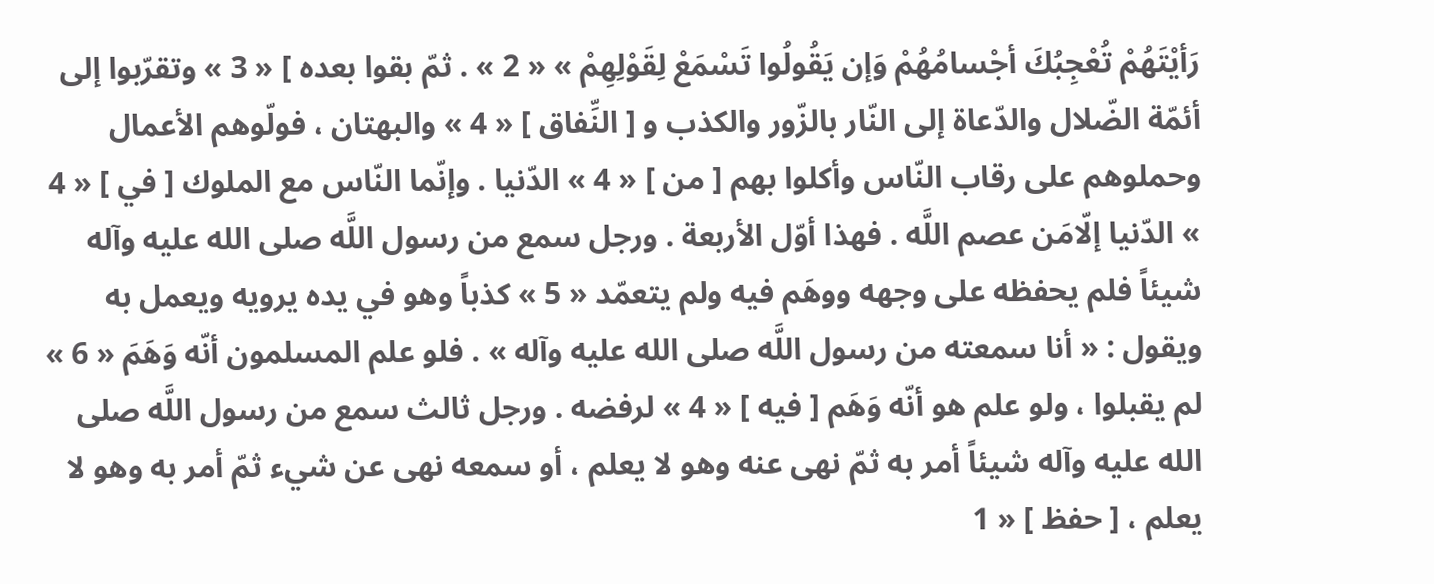رَأيْتَهُمْ تُعْجِبُكَ أجْسامُهُمْ وَإن يَقُولُوا تَسْمَعْ لِقَوْلِهِمْ » « 2 » . ثمّ بقوا بعده ] « 3 » وتقرّبوا إلى أئمّة الضّلال والدّعاة إلى النّار بالزّور والكذب و [ النِّفاق ] « 4 » والبهتان ، فولّوهم الأعمال وحملوهم على رقاب النّاس وأكلوا بهم [ من ] « 4 » الدّنيا . وإنّما النّاس مع الملوك [ في ] « 4 » الدّنيا إلّامَن عصم اللَّه . فهذا أوّل الأربعة . ورجل سمع من رسول اللَّه صلى الله عليه وآله شيئاً فلم يحفظه على وجهه ووهَم فيه ولم يتعمّد « 5 » كذباً وهو في يده يرويه ويعمل به ويقول : « أنا سمعته من رسول اللَّه صلى الله عليه وآله » . فلو علم المسلمون أنّه وَهَمَ « 6 » لم يقبلوا ، ولو علم هو أنّه وَهَم [ فيه ] « 4 » لرفضه . ورجل ثالث سمع من رسول اللَّه صلى الله عليه وآله شيئاً أمر به ثمّ نهى عنه وهو لا يعلم ، أو سمعه نهى عن شيء ثمّ أمر به وهو لا يعلم ، [ حفظ ] « 1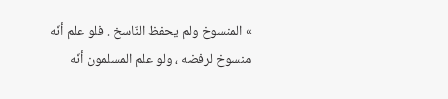» المنسوخ ولم يحفظ النّاسخ . فلو علم أنّه منسوخ لرفضه ، ولو علم المسلمون أنّه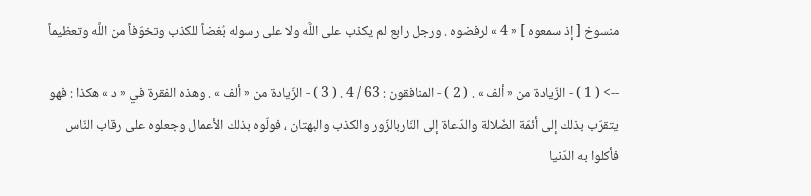منسوخ [ إذ سمعوه ] « 4 » لرفضوه . ورجل رابع لم يكذب على اللَّه ولا على رسوله بُغضاً للكذب وتخوّفاً من اللَّه وتعظيماً

--> ( 1 ) - الزّيادة من « ألف » . ( 2 ) - المنافقون : 63 / 4 . ( 3 ) - الزّيادة من « ألف » . وهذه الفقرة في « د » هكذا : فهو يتقرّب بذلك إلى أئمّة الضّلالة والدّعاة إلى النّاربالزّور والكذب والبهتان ، فولّوه بذلك الأعمال وجعلوه على رقاب النّاس فأكلوا به الدّنيا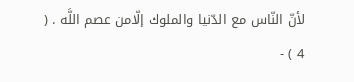لأنّ النّاس مع الدّنيا والملوك إلّامن عصم اللَّه . ( 4 ) -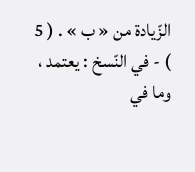الزّيادة من « ب » . ( 5 ) - في النّسخ : يعتمد ، وما في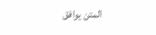المتن يوافق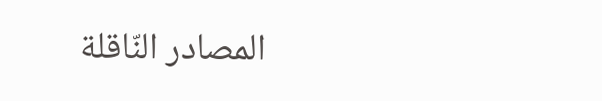المصادر النّاقلة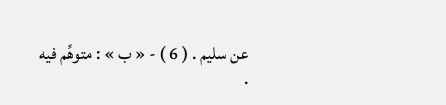عن سليم . ( 6 ) - « ب » : متوهِّم فيه .